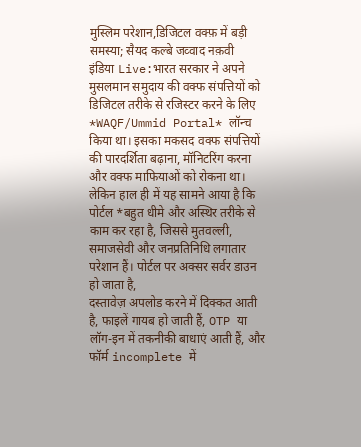मुस्लिम परेशान,डिजिटल वक्फ़ में बड़ी समस्या; सैयद कल्बे जव्वाद नक़वी
इंडिया Live:भारत सरकार ने अपने मुसलमान समुदाय की वक्फ संपत्तियों को डिजिटल तरीके से रजिस्टर करने के लिए *WAQF/Ummid Portal* लॉन्च किया था। इसका मकसद वक्फ संपत्तियों की पारदर्शिता बढ़ाना, मॉनिटरिंग करना और वक्फ माफियाओं को रोकना था। लेकिन हाल ही में यह सामने आया है कि पोर्टल *बहुत धीमे और अस्थिर तरीके से काम कर रहा है, जिससे मुतवल्ली, समाजसेवी और जनप्रतिनिधि लगातार परेशान हैं। पोर्टल पर अक्सर सर्वर डाउन हो जाता है,
दस्तावेज़ अपलोड करने में दिक्कत आती है, फाइलें गायब हो जाती हैं, OTP या लॉग-इन में तकनीकी बाधाएं आती हैं, और फॉर्म incomplete में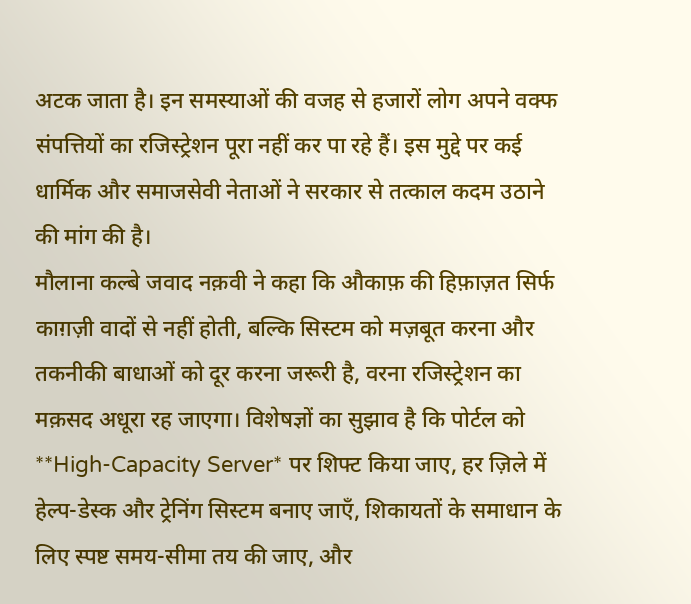अटक जाता है। इन समस्याओं की वजह से हजारों लोग अपने वक्फ संपत्तियों का रजिस्ट्रेशन पूरा नहीं कर पा रहे हैं। इस मुद्दे पर कई धार्मिक और समाजसेवी नेताओं ने सरकार से तत्काल कदम उठाने की मांग की है।
मौलाना कल्बे जवाद नक़वी ने कहा कि औकाफ़ की हिफ़ाज़त सिर्फ काग़ज़ी वादों से नहीं होती, बल्कि सिस्टम को मज़बूत करना और तकनीकी बाधाओं को दूर करना जरूरी है, वरना रजिस्ट्रेशन का मक़सद अधूरा रह जाएगा। विशेषज्ञों का सुझाव है कि पोर्टल को **High-Capacity Server* पर शिफ्ट किया जाए, हर ज़िले में हेल्प-डेस्क और ट्रेनिंग सिस्टम बनाए जाएँ, शिकायतों के समाधान के लिए स्पष्ट समय-सीमा तय की जाए, और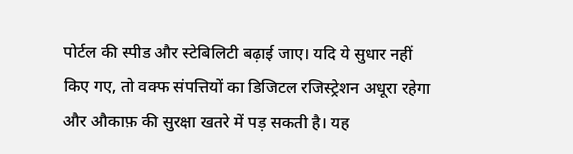पोर्टल की स्पीड और स्टेबिलिटी बढ़ाई जाए। यदि ये सुधार नहीं किए गए, तो वक्फ संपत्तियों का डिजिटल रजिस्ट्रेशन अधूरा रहेगा और औकाफ़ की सुरक्षा खतरे में पड़ सकती है। यह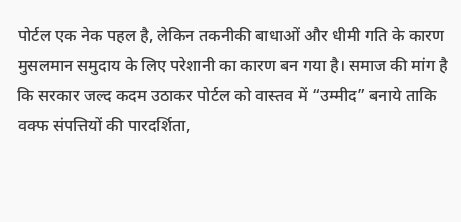पोर्टल एक नेक पहल है, लेकिन तकनीकी बाधाओं और धीमी गति के कारण मुसलमान समुदाय के लिए परेशानी का कारण बन गया है। समाज की मांग है कि सरकार जल्द कदम उठाकर पोर्टल को वास्तव में “उम्मीद” बनाये ताकि वक्फ संपत्तियों की पारदर्शिता,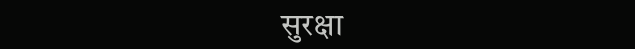सुरक्षा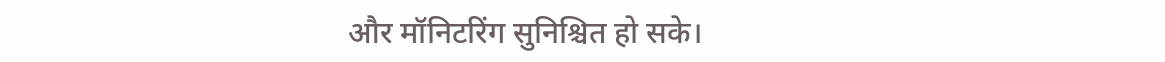और मॉनिटरिंग सुनिश्चित हो सके।